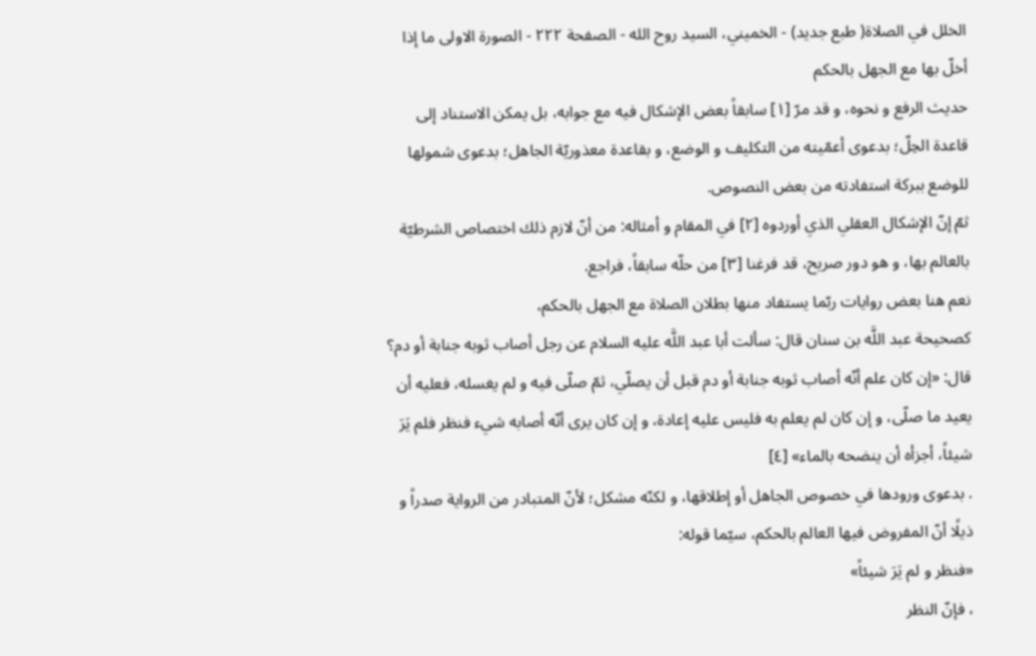الخلل في الصلاة( طبع جديد) - الخميني، السيد روح الله - الصفحة ٢٢٢ - الصورة الاولى ما إذا أخلّ بها مع الجهل بالحكم
حديث الرفع و نحوه، و قد مرّ [١] سابقاً بعض الإشكال فيه مع جوابه، بل يمكن الاستناد إلى قاعدة الحِلّ؛ بدعوى أعمّيته من التكليف و الوضع، و بقاعدة معذوريّة الجاهل؛ بدعوى شمولها للوضع ببركة استفادته من بعض النصوص.
ثمّ إنّ الإشكال العقلي الذي أوردوه [٢] في المقام و أمثاله: من أنّ لازم ذلك اختصاص الشرطيّة بالعالم بها، و هو دور صريح، قد فرغنا [٣] من حلّه سابقاً، فراجع.
نعم هنا بعض روايات ربّما يستفاد منها بطلان الصلاة مع الجهل بالحكم،
كصحيحة عبد اللَّه بن سنان قال: سألت أبا عبد اللَّه عليه السلام عن رجل أصاب ثوبه جنابة أو دم؟ قال: «إن كان علم أنّه أصاب ثوبه جنابة أو دم قبل أن يصلّي، ثمّ صلّى فيه و لم يغسله، فعليه أن يعيد ما صلّى، و إن كان لم يعلم به فليس عليه إعادة، و إن كان يرى أنّه أصابه شيء فنظر فلم يَرَ شيئاً، أجزأه أن ينضحه بالماء» [٤]
. بدعوى ورودها في خصوص الجاهل أو إطلاقها، و لكنّه مشكل؛ لأنّ المتبادر من الرواية صدراً و ذيلًا أنّ المفروض فيها العالم بالحكم، سيّما قوله:
«فنظر و لم يَرَ شيئاً»
، فإنّ النظر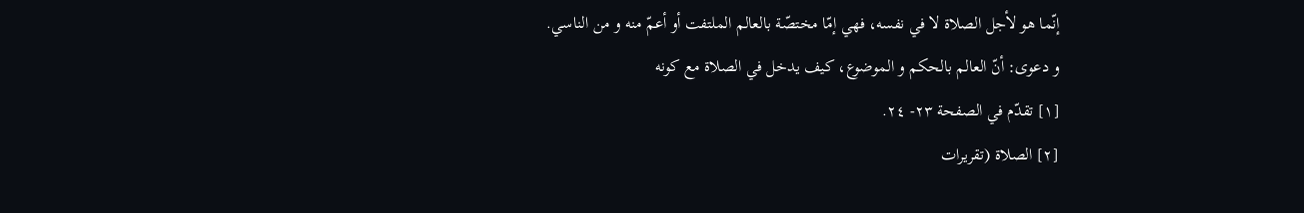إنّما هو لأجل الصلاة لا في نفسه، فهي إمّا مختصّة بالعالم الملتفت أو أعمّ منه و من الناسي.
و دعوى: أنّ العالم بالحكم و الموضوع، كيف يدخل في الصلاة مع كونه
[١] تقدّم في الصفحة ٢٣- ٢٤.
[٢] الصلاة (تقريرات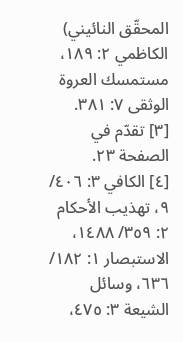المحقّق النائيني) الكاظمي ٢: ١٨٩، مستمسك العروة الوثقى ٧: ٣٨١.
[٣] تقدّم في الصفحة ٢٣.
[٤] الكافي ٣: ٤٠٦/ ٩، تهذيب الأحكام ٢: ٣٥٩/ ١٤٨٨، الاستبصار ١: ١٨٢/ ٦٣٦، وسائل الشيعة ٣: ٤٧٥،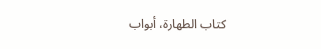كتاب الطهارة، أبواب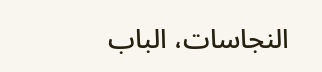النجاسات، الباب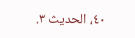٤٠، الحديث ٣.